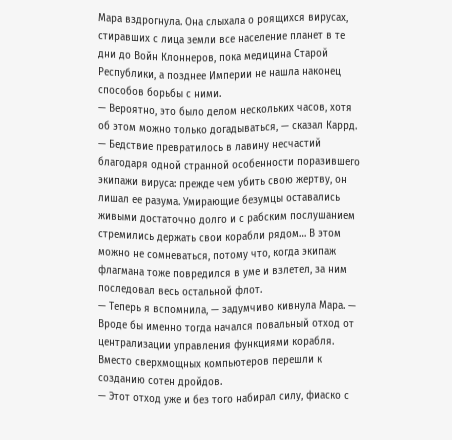Мара вздрогнула. Она слыхала о роящихся вирусах, стиравших с лица земли все население планет в те дни до Войн Клоннеров, пока медицина Старой Республики, а позднее Империи не нашла наконец способов борьбы с ними.
— Вероятно, это было делом нескольких часов, хотя об этом можно только догадываться, — сказал Каррд. — Бедствие превратилось в лавину несчастий благодаря одной странной особенности поразившего экипажи вируса: прежде чем убить свою жертву, он лишал ее разума. Умирающие безумцы оставались живыми достаточно долго и с рабским послушанием стремились держать свои корабли рядом… В этом можно не сомневаться, потому что, когда экипаж флагмана тоже повредился в уме и взлетел, за ним последовал весь остальной флот.
— Теперь я вспомнила, — задумчиво кивнула Мара. — Вроде бы именно тогда начался повальный отход от централизации управления функциями корабля. Вместо сверхмощных компьютеров перешли к созданию сотен дройдов.
— Этот отход уже и без того набирал силу, фиаско с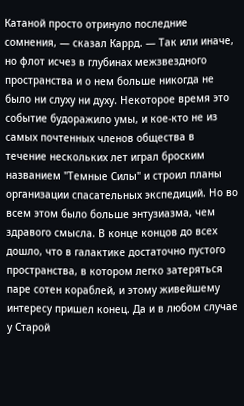Катаной просто отринуло последние сомнения, — сказал Каррд. — Так или иначе, но флот исчез в глубинах межзвездного пространства и о нем больше никогда не было ни слуху ни духу. Некоторое время это событие будоражило умы, и кое-кто не из самых почтенных членов общества в течение нескольких лет играл броским названием "Темные Силы" и строил планы организации спасательных экспедиций. Но во всем этом было больше энтузиазма, чем здравого смысла. В конце концов до всех дошло, что в галактике достаточно пустого пространства, в котором легко затеряться паре сотен кораблей, и этому живейшему интересу пришел конец. Да и в любом случае у Старой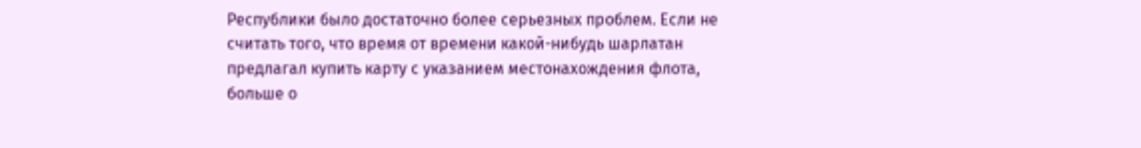Республики было достаточно более серьезных проблем. Если не считать того, что время от времени какой-нибудь шарлатан предлагал купить карту с указанием местонахождения флота, больше о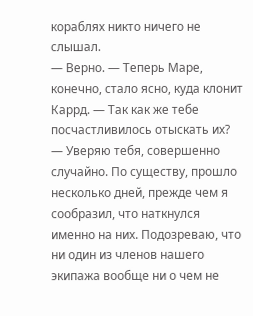кораблях никто ничего не слышал.
— Верно. — Теперь Маре, конечно, стало ясно, куда клонит Каррд. — Так как же тебе посчастливилось отыскать их?
— Уверяю тебя, совершенно случайно. По существу, прошло несколько дней, прежде чем я сообразил, что наткнулся именно на них. Подозреваю, что ни один из членов нашего экипажа вообще ни о чем не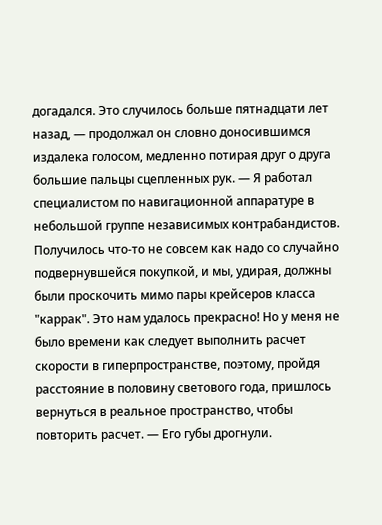догадался. Это случилось больше пятнадцати лет назад, — продолжал он словно доносившимся издалека голосом, медленно потирая друг о друга большие пальцы сцепленных рук. — Я работал специалистом по навигационной аппаратуре в небольшой группе независимых контрабандистов. Получилось что-то не совсем как надо со случайно подвернувшейся покупкой, и мы, удирая, должны были проскочить мимо пары крейсеров класса "каррак". Это нам удалось прекрасно! Но у меня не было времени как следует выполнить расчет скорости в гиперпространстве, поэтому, пройдя расстояние в половину светового года, пришлось вернуться в реальное пространство, чтобы повторить расчет. — Его губы дрогнули.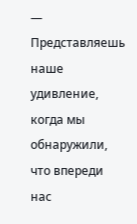— Представляешь наше удивление, когда мы обнаружили, что впереди нас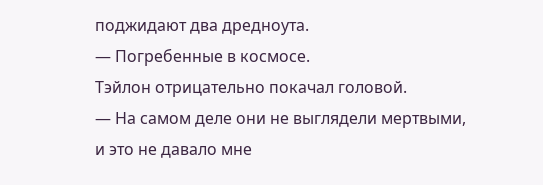поджидают два дредноута.
— Погребенные в космосе.
Тэйлон отрицательно покачал головой.
— На самом деле они не выглядели мертвыми, и это не давало мне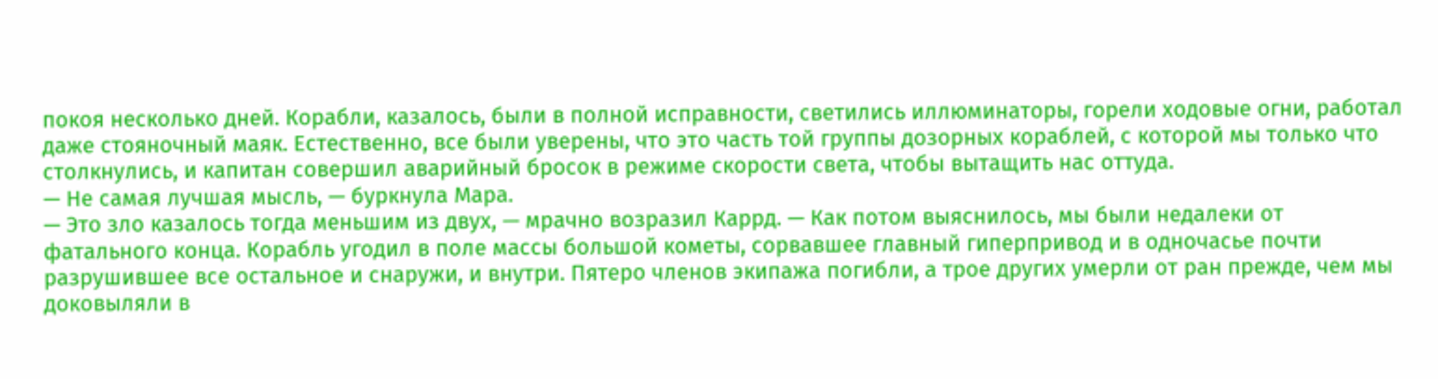покоя несколько дней. Корабли, казалось, были в полной исправности, светились иллюминаторы, горели ходовые огни, работал даже стояночный маяк. Естественно, все были уверены, что это часть той группы дозорных кораблей, с которой мы только что столкнулись, и капитан совершил аварийный бросок в режиме скорости света, чтобы вытащить нас оттуда.
— Не самая лучшая мысль, — буркнула Мара.
— Это зло казалось тогда меньшим из двух, — мрачно возразил Каррд. — Как потом выяснилось, мы были недалеки от фатального конца. Корабль угодил в поле массы большой кометы, сорвавшее главный гиперпривод и в одночасье почти разрушившее все остальное и снаружи, и внутри. Пятеро членов экипажа погибли, а трое других умерли от ран прежде, чем мы доковыляли в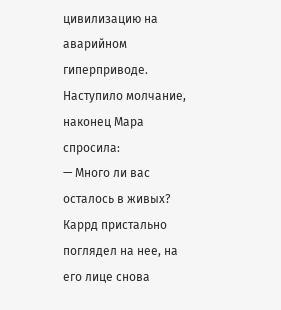цивилизацию на аварийном гиперприводе.
Наступило молчание, наконец Мара спросила:
— Много ли вас осталось в живых?
Каррд пристально поглядел на нее, на его лице снова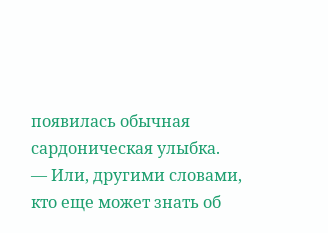появилась обычная сардоническая улыбка.
— Или, другими словами, кто еще может знать об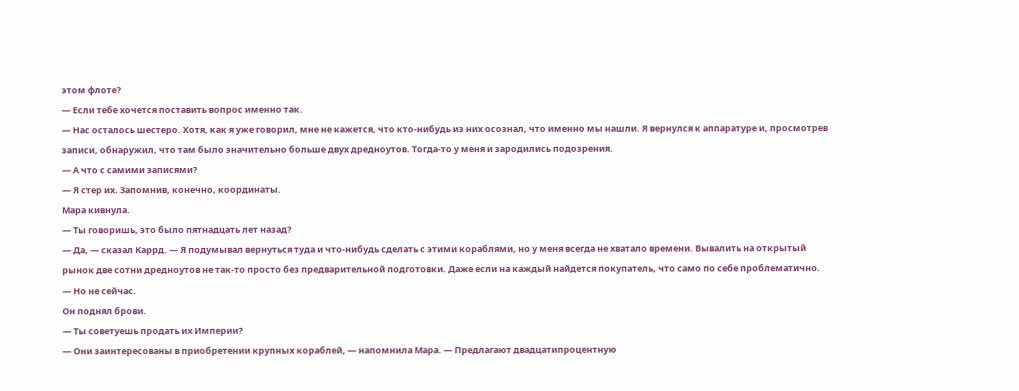этом флоте?
— Если тебе хочется поставить вопрос именно так.
— Нас осталось шестеро. Хотя, как я уже говорил, мне не кажется, что кто-нибудь из них осознал, что именно мы нашли. Я вернулся к аппаратуре и, просмотрев записи, обнаружил, что там было значительно больше двух дредноутов. Тогда-то у меня и зародились подозрения.
— А что с самими записями?
— Я стер их. Запомнив, конечно, координаты.
Мара кивнула.
— Ты говоришь, это было пятнадцать лет назад?
— Да, — сказал Каррд. — Я подумывал вернуться туда и что-нибудь сделать с этими кораблями, но у меня всегда не хватало времени. Вывалить на открытый рынок две сотни дредноутов не так-то просто без предварительной подготовки. Даже если на каждый найдется покупатель, что само по себе проблематично.
— Но не сейчас.
Он поднял брови.
— Ты советуешь продать их Империи?
— Они заинтересованы в приобретении крупных кораблей, — напомнила Мара. — Предлагают двадцатипроцентную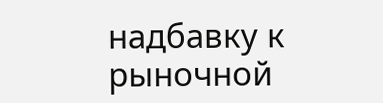надбавку к рыночной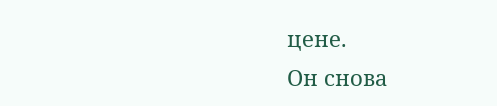цене.
Он снова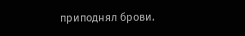приподнял брови.